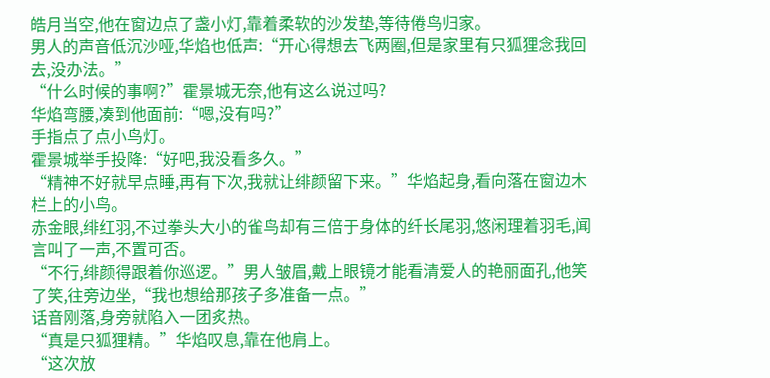皓月当空,他在窗边点了盏小灯,靠着柔软的沙发垫,等待倦鸟归家。
男人的声音低沉沙哑,华焰也低声:“开心得想去飞两圈,但是家里有只狐狸念我回去,没办法。”
“什么时候的事啊?”霍景城无奈,他有这么说过吗?
华焰弯腰,凑到他面前:“嗯,没有吗?”
手指点了点小鸟灯。
霍景城举手投降:“好吧,我没看多久。”
“精神不好就早点睡,再有下次,我就让绯颜留下来。”华焰起身,看向落在窗边木栏上的小鸟。
赤金眼,绯红羽,不过拳头大小的雀鸟却有三倍于身体的纤长尾羽,悠闲理着羽毛,闻言叫了一声,不置可否。
“不行,绯颜得跟着你巡逻。”男人皱眉,戴上眼镜才能看清爱人的艳丽面孔,他笑了笑,往旁边坐,“我也想给那孩子多准备一点。”
话音刚落,身旁就陷入一团炙热。
“真是只狐狸精。”华焰叹息,靠在他肩上。
“这次放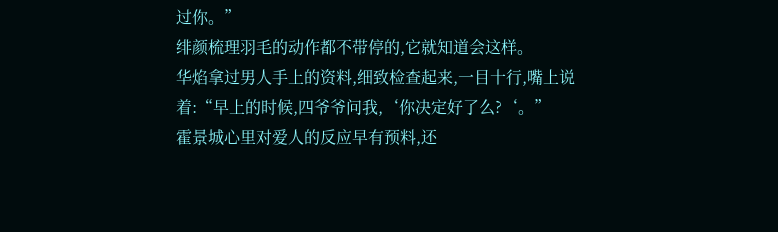过你。”
绯颜梳理羽毛的动作都不带停的,它就知道会这样。
华焰拿过男人手上的资料,细致检查起来,一目十行,嘴上说着:“早上的时候,四爷爷问我,‘你决定好了么?‘。”
霍景城心里对爱人的反应早有预料,还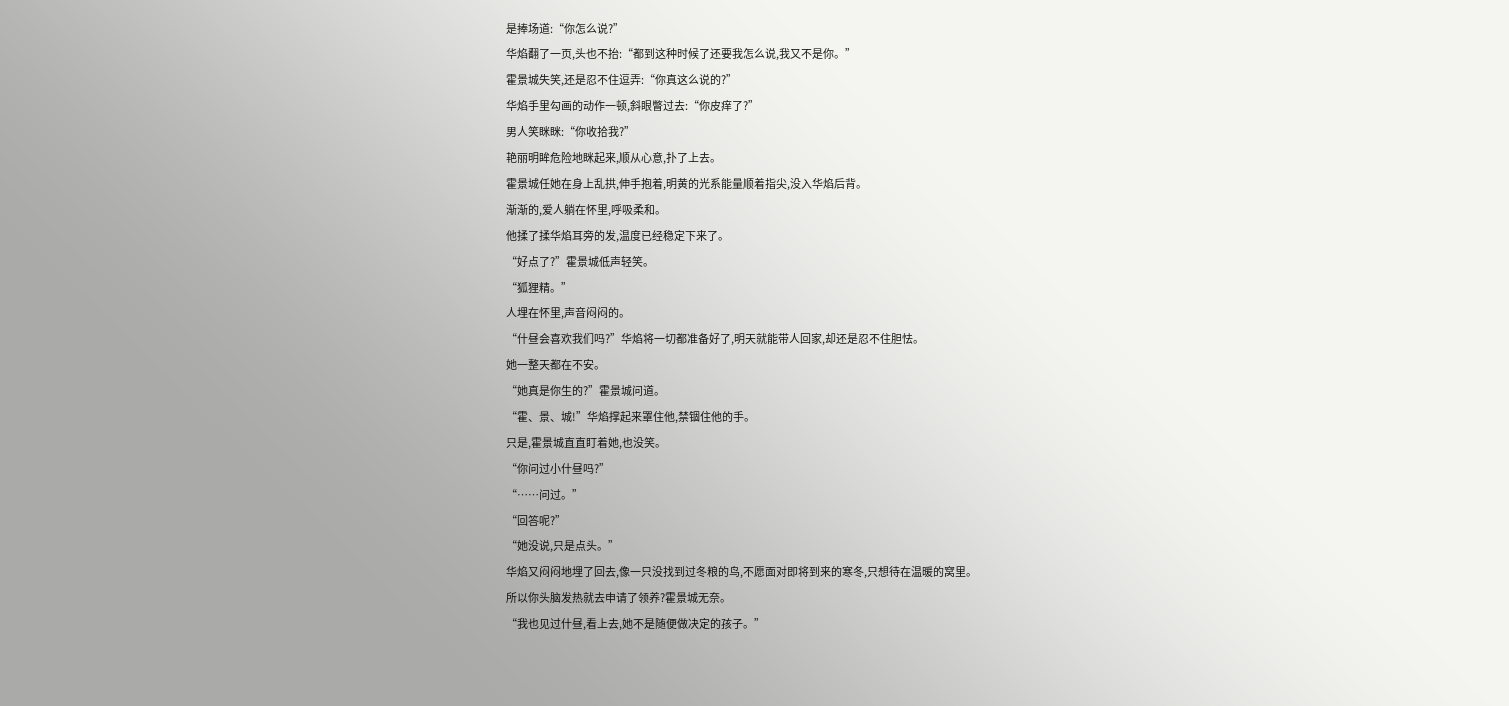是捧场道:“你怎么说?”
华焰翻了一页,头也不抬:“都到这种时候了还要我怎么说,我又不是你。”
霍景城失笑,还是忍不住逗弄:“你真这么说的?”
华焰手里勾画的动作一顿,斜眼瞥过去:“你皮痒了?”
男人笑眯眯:“你收拾我?”
艳丽明眸危险地眯起来,顺从心意,扑了上去。
霍景城任她在身上乱拱,伸手抱着,明黄的光系能量顺着指尖,没入华焰后背。
渐渐的,爱人躺在怀里,呼吸柔和。
他揉了揉华焰耳旁的发,温度已经稳定下来了。
“好点了?”霍景城低声轻笑。
“狐狸精。”
人埋在怀里,声音闷闷的。
“什昼会喜欢我们吗?”华焰将一切都准备好了,明天就能带人回家,却还是忍不住胆怯。
她一整天都在不安。
“她真是你生的?”霍景城问道。
“霍、景、城!”华焰撑起来罩住他,禁锢住他的手。
只是,霍景城直直盯着她,也没笑。
“你问过小什昼吗?”
“……问过。”
“回答呢?”
“她没说,只是点头。”
华焰又闷闷地埋了回去,像一只没找到过冬粮的鸟,不愿面对即将到来的寒冬,只想待在温暖的窝里。
所以你头脑发热就去申请了领养?霍景城无奈。
“我也见过什昼,看上去,她不是随便做决定的孩子。”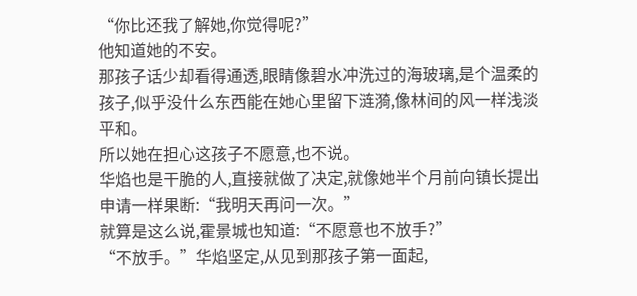“你比还我了解她,你觉得呢?”
他知道她的不安。
那孩子话少却看得通透,眼睛像碧水冲洗过的海玻璃,是个温柔的孩子,似乎没什么东西能在她心里留下涟漪,像林间的风一样浅淡平和。
所以她在担心这孩子不愿意,也不说。
华焰也是干脆的人,直接就做了决定,就像她半个月前向镇长提出申请一样果断:“我明天再问一次。”
就算是这么说,霍景城也知道:“不愿意也不放手?”
“不放手。”华焰坚定,从见到那孩子第一面起,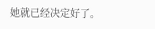她就已经决定好了。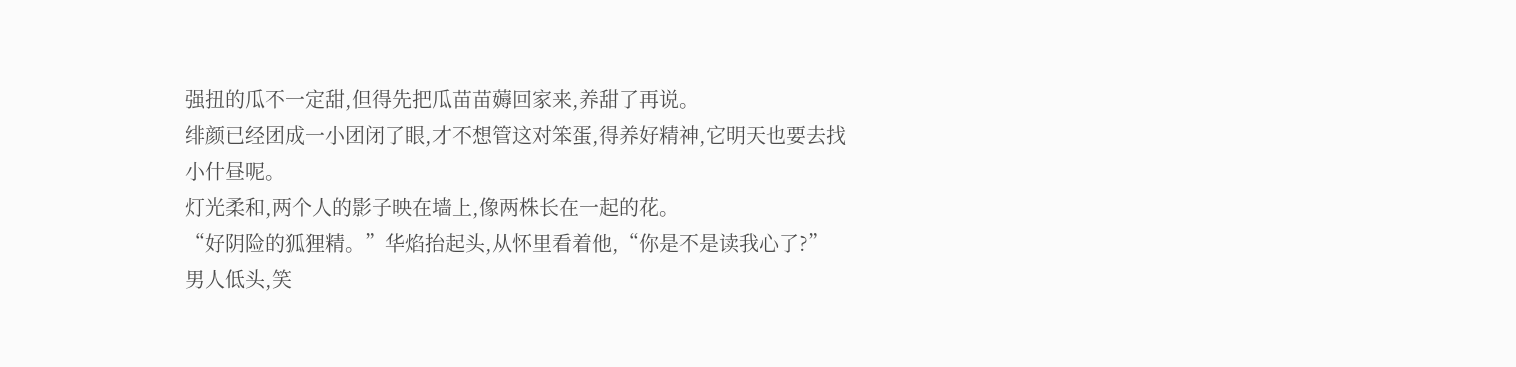强扭的瓜不一定甜,但得先把瓜苗苗薅回家来,养甜了再说。
绯颜已经团成一小团闭了眼,才不想管这对笨蛋,得养好精神,它明天也要去找小什昼呢。
灯光柔和,两个人的影子映在墙上,像两株长在一起的花。
“好阴险的狐狸精。”华焰抬起头,从怀里看着他,“你是不是读我心了?”
男人低头,笑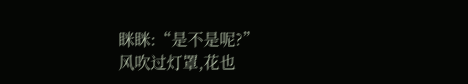眯眯:“是不是呢?”
风吹过灯罩,花也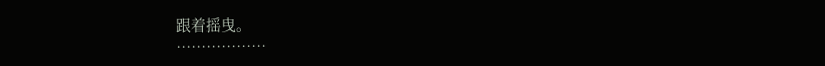跟着摇曳。
………………